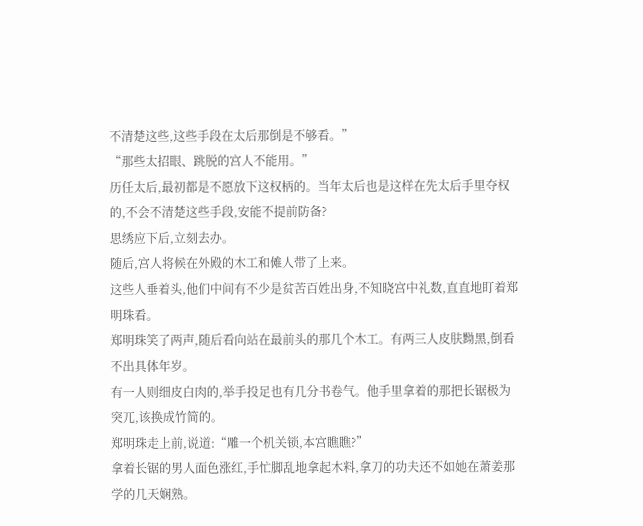不清楚这些,这些手段在太后那倒是不够看。”
“那些太招眼、跳脱的宫人不能用。”
历任太后,最初都是不愿放下这权柄的。当年太后也是这样在先太后手里夺权的,不会不清楚这些手段,安能不提前防备?
思绣应下后,立刻去办。
随后,宫人将候在外殿的木工和傩人带了上来。
这些人垂着头,他们中间有不少是贫苦百姓出身,不知晓宫中礼数,直直地盯着郑明珠看。
郑明珠笑了两声,随后看向站在最前头的那几个木工。有两三人皮肤黝黑,倒看不出具体年岁。
有一人则细皮白肉的,举手投足也有几分书卷气。他手里拿着的那把长锯极为突兀,该换成竹简的。
郑明珠走上前,说道:“雕一个机关锁,本宫瞧瞧?”
拿着长锯的男人面色涨红,手忙脚乱地拿起木料,拿刀的功夫还不如她在萧姜那学的几天娴熟。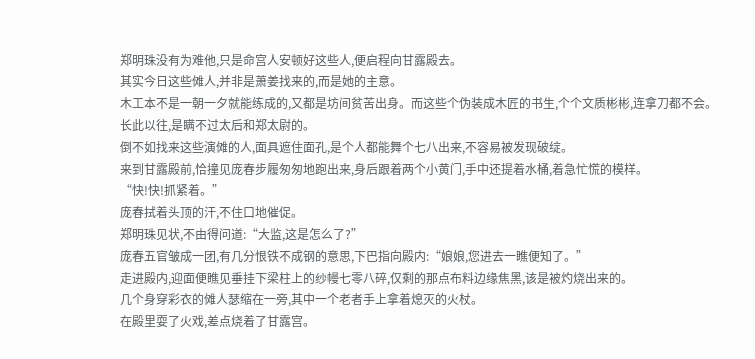郑明珠没有为难他,只是命宫人安顿好这些人,便启程向甘露殿去。
其实今日这些傩人,并非是萧姜找来的,而是她的主意。
木工本不是一朝一夕就能练成的,又都是坊间贫苦出身。而这些个伪装成木匠的书生,个个文质彬彬,连拿刀都不会。长此以往,是瞒不过太后和郑太尉的。
倒不如找来这些演傩的人,面具遮住面孔,是个人都能舞个七八出来,不容易被发现破绽。
来到甘露殿前,恰撞见庞春步履匆匆地跑出来,身后跟着两个小黄门,手中还提着水桶,着急忙慌的模样。
“快!快!抓紧着。”
庞春拭着头顶的汗,不住口地催促。
郑明珠见状,不由得问道:“大监,这是怎么了?”
庞春五官皱成一团,有几分恨铁不成钢的意思,下巴指向殿内:“娘娘,您进去一瞧便知了。”
走进殿内,迎面便瞧见垂挂下梁柱上的纱幔七零八碎,仅剩的那点布料边缘焦黑,该是被灼烧出来的。
几个身穿彩衣的傩人瑟缩在一旁,其中一个老者手上拿着熄灭的火杖。
在殿里耍了火戏,差点烧着了甘露宫。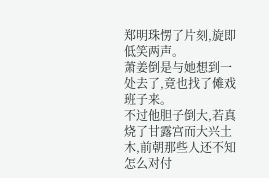郑明珠愣了片刻,旋即低笑两声。
萧姜倒是与她想到一处去了,竟也找了傩戏班子来。
不过他胆子倒大,若真烧了甘露宫而大兴土木,前朝那些人还不知怎么对付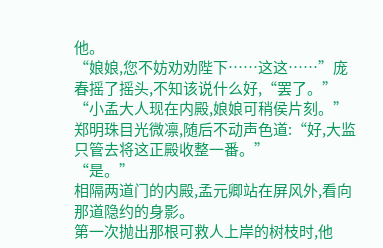他。
“娘娘,您不妨劝劝陛下……这这……”庞春摇了摇头,不知该说什么好,“罢了。”
“小孟大人现在内殿,娘娘可稍侯片刻。”
郑明珠目光微凛,随后不动声色道:“好,大监只管去将这正殿收整一番。”
“是。”
相隔两道门的内殿,孟元卿站在屏风外,看向那道隐约的身影。
第一次抛出那根可救人上岸的树枝时,他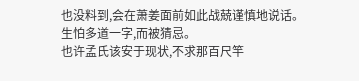也没料到,会在萧姜面前如此战兢谨慎地说话。
生怕多道一字,而被猜忌。
也许孟氏该安于现状,不求那百尺竿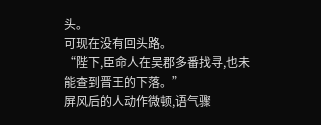头。
可现在没有回头路。
“陛下,臣命人在吴郡多番找寻,也未能查到晋王的下落。”
屏风后的人动作微顿,语气骤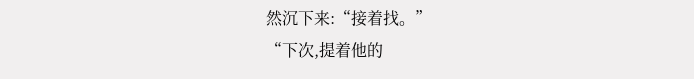然沉下来:“接着找。”
“下次,提着他的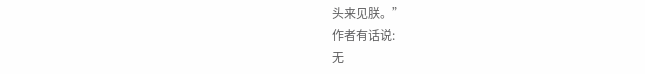头来见朕。”
作者有话说:
无